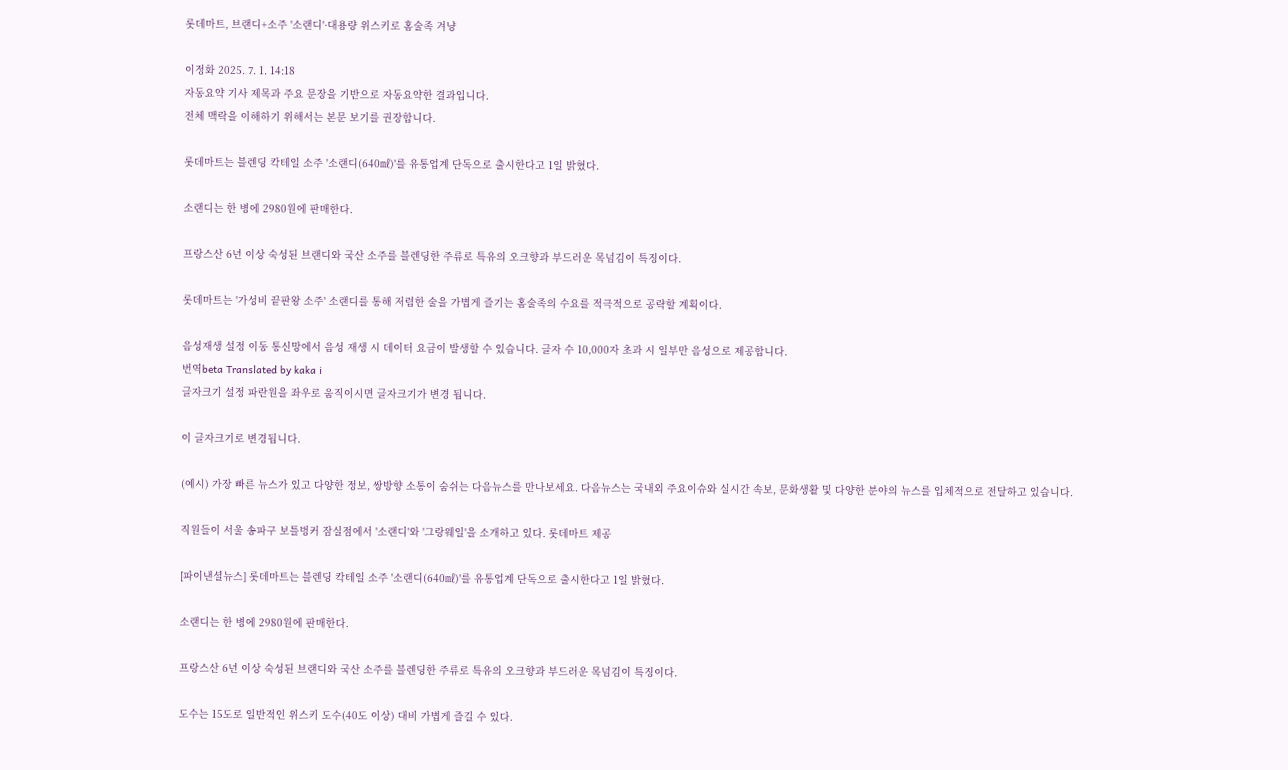롯데마트, 브랜디+소주 '소랜디'·대용량 위스키로 홈술족 겨냥

이정화 2025. 7. 1. 14:18
자동요약 기사 제목과 주요 문장을 기반으로 자동요약한 결과입니다.
전체 맥락을 이해하기 위해서는 본문 보기를 권장합니다.

롯데마트는 블렌딩 칵테일 소주 '소랜디(640㎖)'를 유통업계 단독으로 출시한다고 1일 밝혔다.

소랜디는 한 병에 2980원에 판매한다.

프랑스산 6년 이상 숙성된 브랜디와 국산 소주를 블렌딩한 주류로 특유의 오크향과 부드러운 목넘김이 특징이다.

롯데마트는 '가성비 끝판왕 소주' 소랜디를 통해 저렴한 술을 가볍게 즐기는 홈술족의 수요를 적극적으로 공략할 계획이다.

음성재생 설정 이동 통신망에서 음성 재생 시 데이터 요금이 발생할 수 있습니다. 글자 수 10,000자 초과 시 일부만 음성으로 제공합니다.
번역beta Translated by kaka i
글자크기 설정 파란원을 좌우로 움직이시면 글자크기가 변경 됩니다.

이 글자크기로 변경됩니다.

(예시) 가장 빠른 뉴스가 있고 다양한 정보, 쌍방향 소통이 숨쉬는 다음뉴스를 만나보세요. 다음뉴스는 국내외 주요이슈와 실시간 속보, 문화생활 및 다양한 분야의 뉴스를 입체적으로 전달하고 있습니다.

직원들이 서울 송파구 보틀벙커 잠실점에서 '소랜디'와 '그랑웨일'을 소개하고 있다. 롯데마트 제공

[파이낸셜뉴스] 롯데마트는 블렌딩 칵테일 소주 '소랜디(640㎖)'를 유통업계 단독으로 출시한다고 1일 밝혔다.

소랜디는 한 병에 2980원에 판매한다.

프랑스산 6년 이상 숙성된 브랜디와 국산 소주를 블렌딩한 주류로 특유의 오크향과 부드러운 목넘김이 특징이다.

도수는 15도로 일반적인 위스키 도수(40도 이상) 대비 가볍게 즐길 수 있다.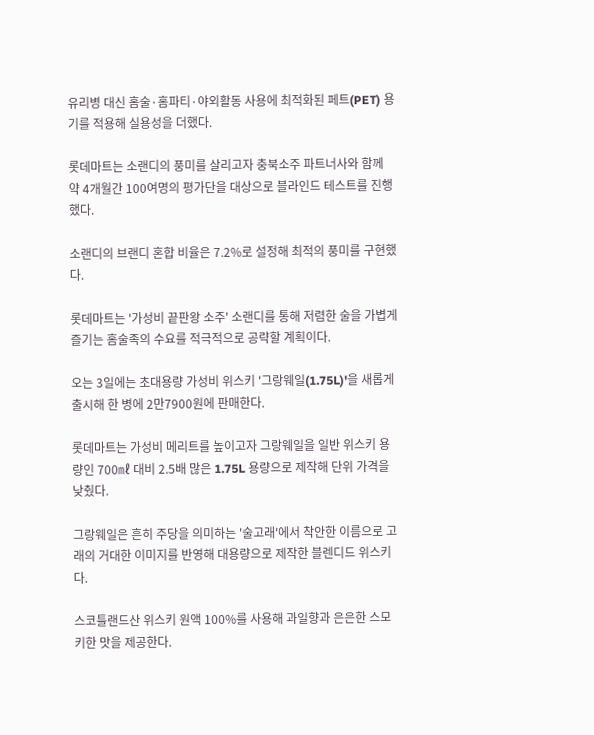유리병 대신 홈술·홈파티·야외활동 사용에 최적화된 페트(PET) 용기를 적용해 실용성을 더했다.

롯데마트는 소랜디의 풍미를 살리고자 충북소주 파트너사와 함께 약 4개월간 100여명의 평가단을 대상으로 블라인드 테스트를 진행했다.

소랜디의 브랜디 혼합 비율은 7.2%로 설정해 최적의 풍미를 구현했다.

롯데마트는 '가성비 끝판왕 소주' 소랜디를 통해 저렴한 술을 가볍게 즐기는 홈술족의 수요를 적극적으로 공략할 계획이다.

오는 3일에는 초대용량 가성비 위스키 '그랑웨일(1.75L)'을 새롭게 출시해 한 병에 2만7900원에 판매한다.

롯데마트는 가성비 메리트를 높이고자 그랑웨일을 일반 위스키 용량인 700㎖ 대비 2.5배 많은 1.75L 용량으로 제작해 단위 가격을 낮췄다.

그랑웨일은 흔히 주당을 의미하는 '술고래'에서 착안한 이름으로 고래의 거대한 이미지를 반영해 대용량으로 제작한 블렌디드 위스키다.

스코틀랜드산 위스키 원액 100%를 사용해 과일향과 은은한 스모키한 맛을 제공한다.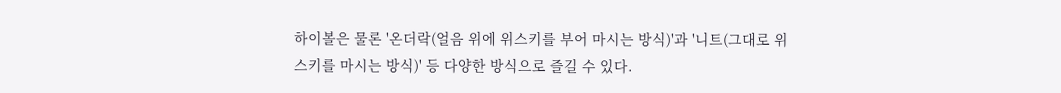하이볼은 물론 '온더락(얼음 위에 위스키를 부어 마시는 방식)'과 '니트(그대로 위스키를 마시는 방식)' 등 다양한 방식으로 즐길 수 있다.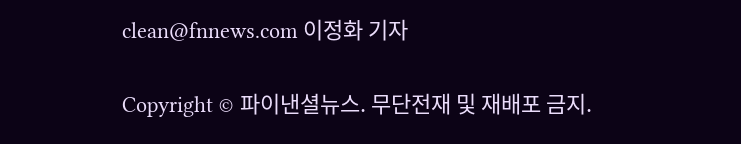clean@fnnews.com 이정화 기자

Copyright © 파이낸셜뉴스. 무단전재 및 재배포 금지.